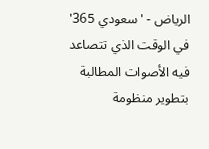الرياض - 'سعودي 365'
في الوقت الذي تتصاعد فيه الأصوات المطالبة بتطوير منظومة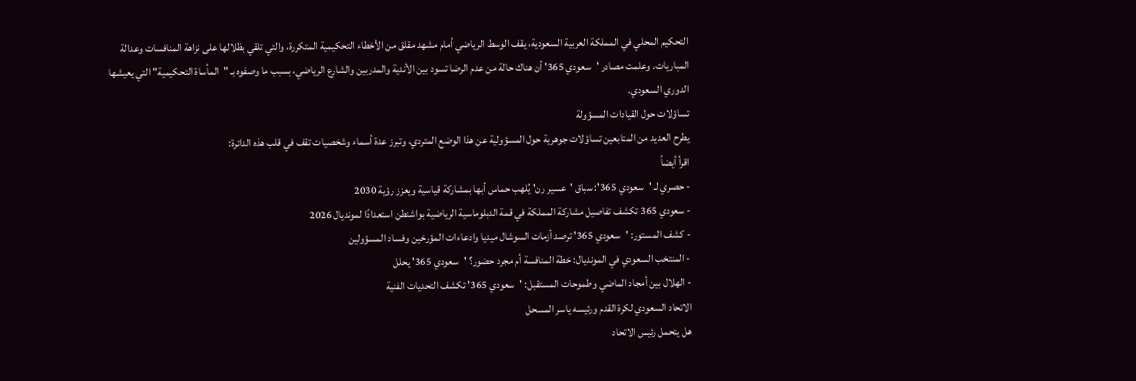التحكيم المحلي في المملكة العربية السعودية، يقف الوسط الرياضي أمام مشهد مقلق من الأخطاء التحكيمية المتكررة، والتي تلقي بظلالها على نزاهة المنافسات وعدالة المباريات. وعلمت مصادر 'سعودي 365' أن هناك حالة من عدم الرضا تسود بين الأندية والمدربين والشارع الرياضي، بسبب ما وصفوه بـ "المأساة التحكيمية" التي يعيشها الدوري السعودي.
تساؤلات حول القيادات المسؤولة
يطرح العديد من المتابعين تساؤلات جوهرية حول المسؤولية عن هذا الوضع المتردي، وتبرز عدة أسماء وشخصيات تقف في قلب هذه الدائرة:
اقرأ أيضاً
- حصري لـ 'سعودي 365': سباق 'عسير رن' يُلهب حماس أبها بمشاركة قياسية ويعزز رؤية 2030
- سعودي 365 تكشف تفاصيل مشاركة المملكة في قمة الدبلوماسية الرياضية بواشنطن استعدادًا لمونديال 2026
- كشف المستور: 'سعودي 365' ترصد أزمات السوشال ميديا وادعاءات المؤرخين وفساد المسؤولين
- المنتخب السعودي في المونديال: خطة المنافسة أم مجرد حضور؟ 'سعودي 365' يحلل
- الهلال بين أمجاد الماضي وطموحات المستقبل: 'سعودي 365' تكشف التحديات الفنية
الاتحاد السعودي لكرة القدم ورئيسه ياسر المسحل
هل يتحمل رئيس الاتحاد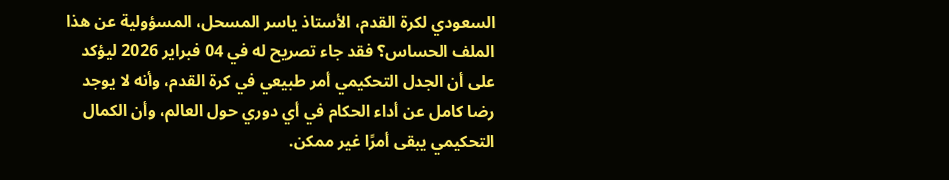السعودي لكرة القدم، الأستاذ ياسر المسحل، المسؤولية عن هذا الملف الحساس؟ فقد جاء تصريح له في 04 فبراير 2026 ليؤكد على أن الجدل التحكيمي أمر طبيعي في كرة القدم، وأنه لا يوجد رضا كامل عن أداء الحكام في أي دوري حول العالم، وأن الكمال التحكيمي يبقى أمرًا غير ممكن.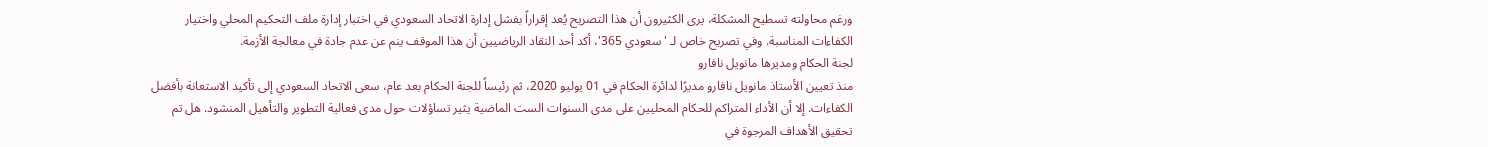ورغم محاولته تسطيح المشكلة، يرى الكثيرون أن هذا التصريح يُعد إقراراً بفشل إدارة الاتحاد السعودي في اختبار إدارة ملف التحكيم المحلي واختيار الكفاءات المناسبة. وفي تصريح خاص لـ 'سعودي 365'، أكد أحد النقاد الرياضيين أن هذا الموقف ينم عن عدم جادة في معالجة الأزمة.
لجنة الحكام ومديرها مانويل نافارو
منذ تعيين الأستاذ مانويل نافارو مديرًا لدائرة الحكام في 01 يوليو 2020، ثم رئيساً للجنة الحكام بعد عام، سعى الاتحاد السعودي إلى تأكيد الاستعانة بأفضل الكفاءات. إلا أن الأداء المتراكم للحكام المحليين على مدى السنوات الست الماضية يثير تساؤلات حول مدى فعالية التطوير والتأهيل المنشود. هل تم تحقيق الأهداف المرجوة في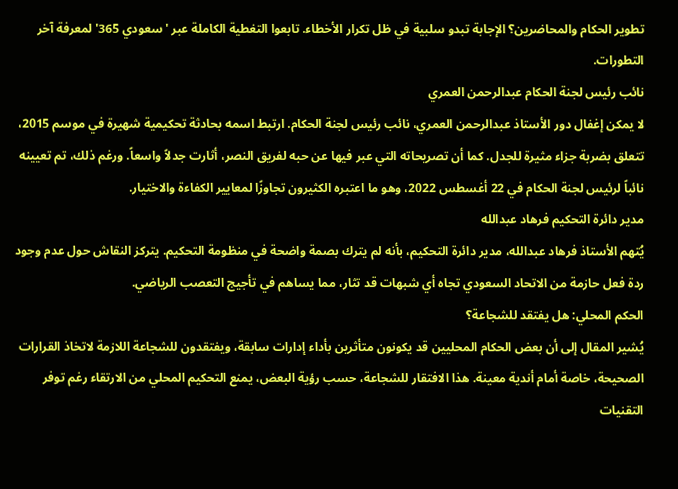تطوير الحكام والمحاضرين؟ الإجابة تبدو سلبية في ظل تكرار الأخطاء. تابعوا التغطية الكاملة عبر 'سعودي 365' لمعرفة آخر التطورات.
نائب رئيس لجنة الحكام عبدالرحمن العمري
لا يمكن إغفال دور الأستاذ عبدالرحمن العمري، نائب رئيس لجنة الحكام. ارتبط اسمه بحادثة تحكيمية شهيرة في موسم 2015، تتعلق بضربة جزاء مثيرة للجدل. كما أن تصريحاته التي عبر فيها عن حبه لفريق النصر، أثارت جدلاً واسعاً. ورغم ذلك، تم تعيينه نائباً لرئيس لجنة الحكام في 22 أغسطس 2022، وهو ما اعتبره الكثيرون تجاوزًا لمعايير الكفاءة والاختيار.
مدير دائرة التحكيم فرهاد عبدالله
يُتهم الأستاذ فرهاد عبدالله، مدير دائرة التحكيم، بأنه لم يترك بصمة واضحة في منظومة التحكيم. يتركز النقاش حول عدم وجود ردة فعل حازمة من الاتحاد السعودي تجاه أي شبهات قد تثار، مما يساهم في تأجيج التعصب الرياضي.
الحكم المحلي: هل يفتقد للشجاعة؟
يُشير المقال إلى أن بعض الحكام المحليين قد يكونون متأثرين بأداء إدارات سابقة، ويفتقدون للشجاعة اللازمة لاتخاذ القرارات الصحيحة، خاصة أمام أندية معينة. هذا الافتقار للشجاعة، حسب رؤية البعض، يمنع التحكيم المحلي من الارتقاء رغم توفر التقنيات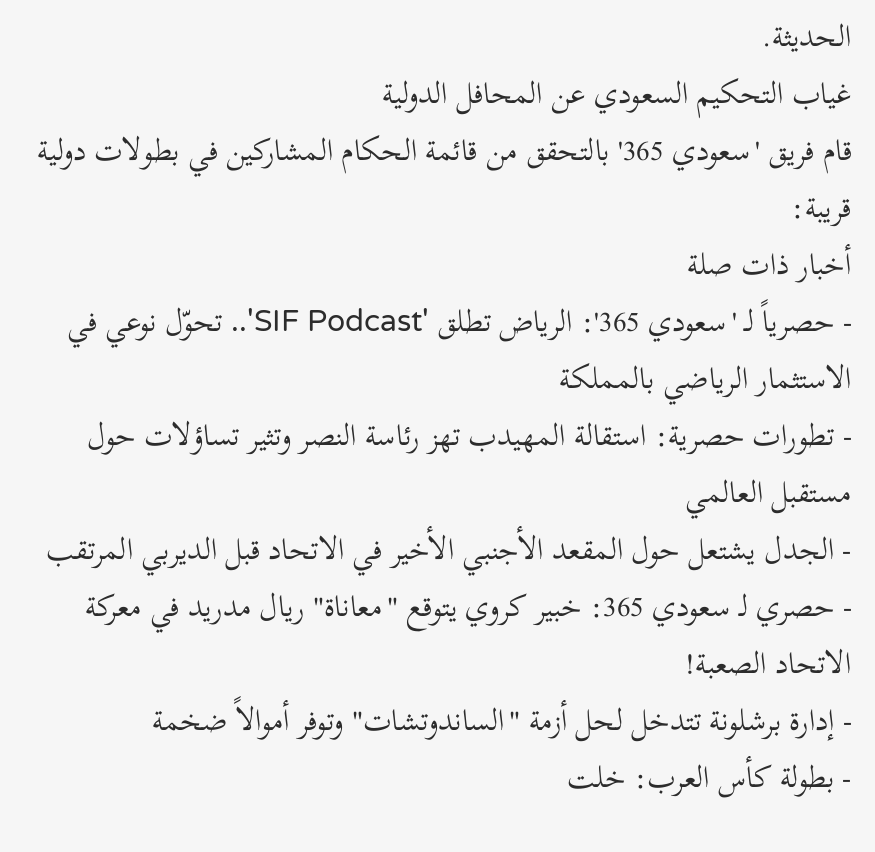الحديثة.
غياب التحكيم السعودي عن المحافل الدولية
قام فريق 'سعودي 365' بالتحقق من قائمة الحكام المشاركين في بطولات دولية قريبة:
أخبار ذات صلة
- حصرياً لـ 'سعودي 365': الرياض تطلق 'SIF Podcast'.. تحوّل نوعي في الاستثمار الرياضي بالمملكة
- تطورات حصرية: استقالة المهيدب تهز رئاسة النصر وتثير تساؤلات حول مستقبل العالمي
- الجدل يشتعل حول المقعد الأجنبي الأخير في الاتحاد قبل الديربي المرتقب
- حصري لـ سعودي 365: خبير كروي يتوقع "معاناة" ريال مدريد في معركة الاتحاد الصعبة!
- إدارة برشلونة تتدخل لحل أزمة "الساندوتشات" وتوفر أموالاً ضخمة
- بطولة كأس العرب: خلت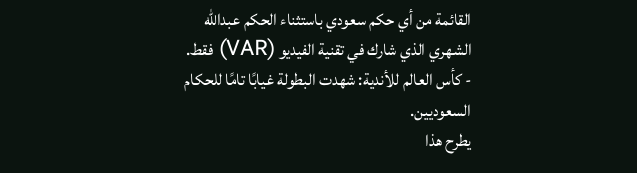القائمة من أي حكم سعودي باستثناء الحكم عبدالله الشهري الذي شارك في تقنية الفيديو (VAR) فقط.
- كأس العالم للأندية: شهدت البطولة غيابًا تامًا للحكام السعوديين.
يطرح هذا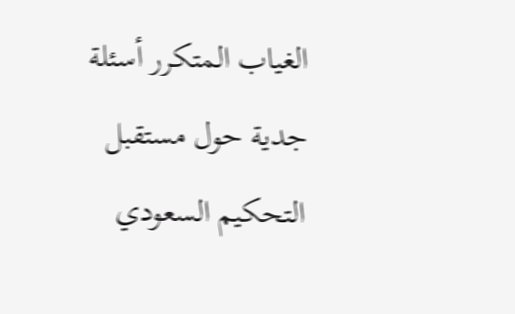الغياب المتكرر أسئلة جدية حول مستقبل التحكيم السعودي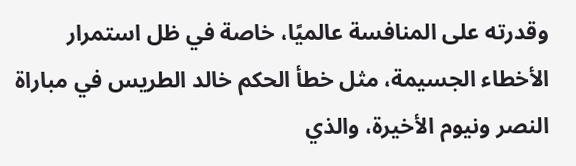وقدرته على المنافسة عالميًا، خاصة في ظل استمرار الأخطاء الجسيمة، مثل خطأ الحكم خالد الطريس في مباراة النصر ونيوم الأخيرة، والذي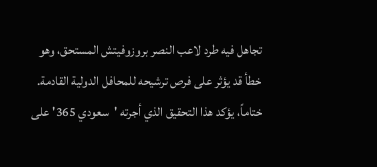تجاهل فيه طرد لاعب النصر بروزوفيتش المستحق، وهو خطأ قد يؤثر على فرص ترشيحه للمحافل الدولية القادمة.
ختاماً، يؤكد هذا التحقيق الذي أجرته 'سعودي 365' على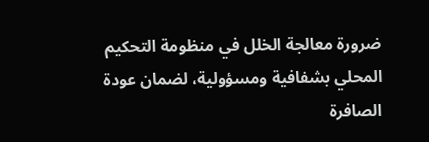ضرورة معالجة الخلل في منظومة التحكيم المحلي بشفافية ومسؤولية، لضمان عودة الصافرة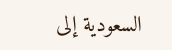السعودية إلى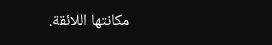مكانتها اللائقة.